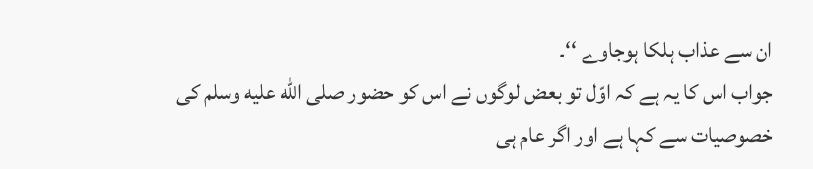ان سے عذاب ہلکا ہوجاوے ‘‘۔
جواب اس کا یہ ہے کہ اوّل تو بعض لوگوں نے اس کو حضور صلى الله عليه وسلم کی خصوصیات سے کہا ہے اور اگر عام ہی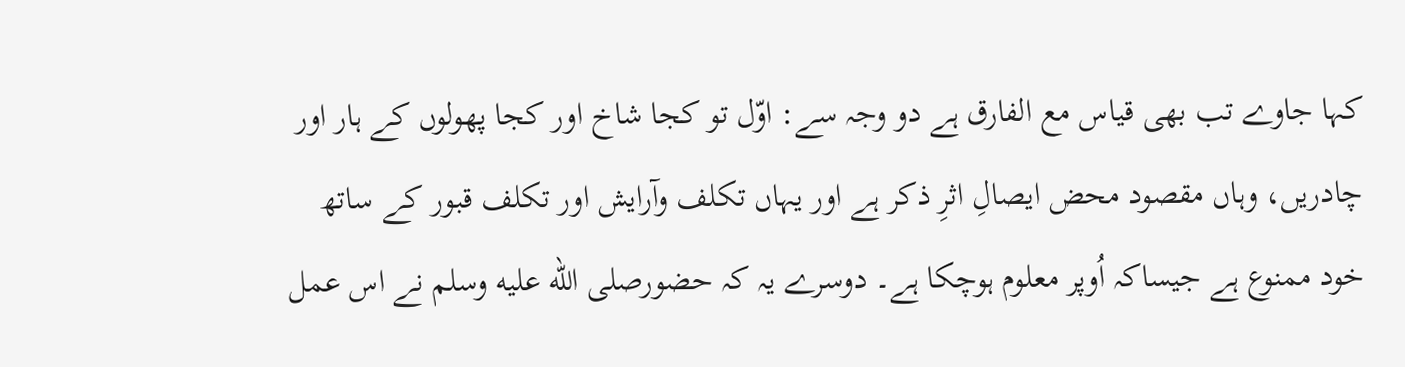کہا جاوے تب بھی قیاس مع الفارق ہے دو وجہ سے: اوّل تو کجا شاخ اور کجا پھولوں کے ہار اور چادریں، وہاں مقصود محض ایصالِ اثرِ ذکر ہے اور یہاں تکلف وآرایش اور تکلف قبور کے ساتھ خود ممنوع ہے جیساکہ اُوپر معلوم ہوچکا ہے۔ دوسرے یہ کہ حضورصلى الله عليه وسلم نے اس عمل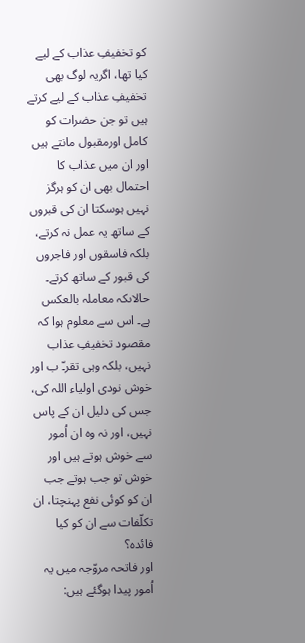کو تخفیفِ عذاب کے لیے کیا تھا، اگریہ لوگ بھی تخفیفِ عذاب کے لیے کرتے ہیں تو جن حضرات کو کامل اورمقبول مانتے ہیں اور ان میں عذاب کا احتمال بھی ان کو ہرگز نہیں ہوسکتا ان کی قبروں کے ساتھ یہ عمل نہ کرتے، بلکہ فاسقوں اور فاجروں کی قبور کے ساتھ کرتے۔ حالاںکہ معاملہ بالعکس ہے۔ اس سے معلوم ہوا کہ مقصود تخفیفِ عذاب نہیں، بلکہ وہی تقر۔ّ ب اور خوش نودی اولیاء اللہ کی، جس کی دلیل ان کے پاس نہیں، اور نہ وہ ان اُمور سے خوش ہوتے ہیں اور خوش تو جب ہوتے جب ان کو کوئی نفع پہنچتا، ان تکلّفات سے ان کو کیا فائدہ؟
اور فاتحہ مروّجہ میں یہ اُمور پیدا ہوگئے ہیں: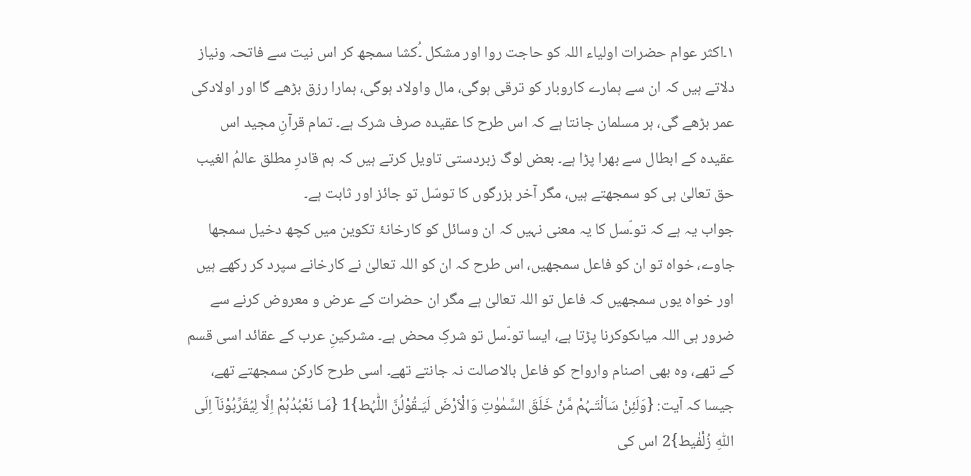۱۔اکثر عوام حضرات اولیاء اللہ کو حاجت روا اور مشکل ۔ُکشا سمجھ کر اس نیت سے فاتحہ ونیاز دلاتے ہیں کہ ان سے ہمارے کاروبار کو ترقی ہوگی، مال واولاد ہوگی، ہمارا رزق بڑھے گا اور اولادکی عمر بڑھے گی، ہر مسلمان جانتا ہے کہ اس طرح کا عقیدہ صرف شرک ہے۔ تمام قرآنِ مجید اس عقیدہ کے ابطال سے بھرا پڑا ہے۔ بعض لوگ زبردستی تاویل کرتے ہیں کہ ہم قادرِ مطلق عالمُ الغیب حق تعالیٰ ہی کو سمجھتے ہیں، مگر آخر بزرگوں کا توسّل تو جائز اور ثابت ہے۔
جواب یہ ہے کہ تو۔ّسل کا یہ معنی نہیں کہ ان وسائل کو کارخانۂ تکوین میں کچھ دخیل سمجھا جاوے، خواہ تو ان کو فاعل سمجھیں، اس طرح کہ ان کو اللہ تعالیٰ نے کارخانے سپرد کر رکھے ہیں اور خواہ یوں سمجھیں کہ فاعل تو اللہ تعالیٰ ہے مگر ان حضرات کے عرض و معروض کرنے سے ضرور ہی اللہ میاںکوکرنا پڑتا ہے، ایسا تو۔ّسل تو شرکِ محض ہے۔ مشرکینِ عرب کے عقائد اسی قسم کے تھے، وہ بھی اصنام وارواح کو فاعل بالاصالت نہ جانتے تھے۔ اسی طرح کارکن سمجھتے تھے، جیسا کہ آیت: {وَلَئِنْ سَاَلْتَـہُمْ مَّنْ خَلَقَ السَّمٰوٰتِ وَالْاَرْضَ لَیَـقُوْلُنَّ اللّٰہُط}1 {مَـا نَعْبُدُہُمْ اِلَّا لِیُقَرِّبُوْنَآ اِلَی اللّٰہِ زُلْفٰیط}2 اس کی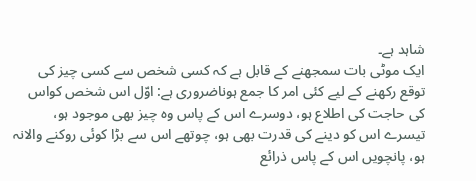شاہد ہے۔
ایک موٹی بات سمجھنے کے قابل ہے کہ کسی شخص سے کسی چیز کی توقع رکھنے کے لیے کئی امر کا جمع ہوناضروری ہے: اوّل اس شخص کواس کی حاجت کی اطلاع ہو، دوسرے اس کے پاس وہ چیز بھی موجود ہو، تیسرے اس کو دینے کی قدرت بھی ہو، چوتھے اس سے بڑا کوئی روکنے والانہ ہو، پانچویں اس کے پاس ذرائع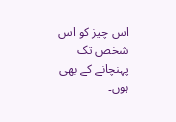اس چیز کو اس شخص تک پہنچانے کے بھی ہوں۔